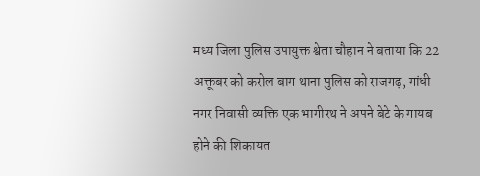मध्य जिला पुलिस उपायुक्त श्वेता चौहान ने बताया कि 22 अक्तूबर को करोल बाग थाना पुलिस को राजगढ़, गांधी नगर निवासी व्यक्ति एक भागीरथ ने अपने बेटे के गायब होने की शिकायत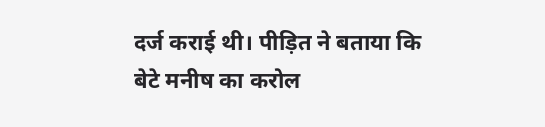दर्ज कराई थी। पीड़ित ने बताया कि बेटे मनीष का करोल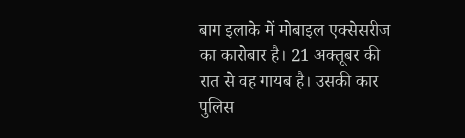बाग इलाके में मोबाइल एक्सेसरीज का कारोबार है। 21 अक्तूबर की रात से वह गायब है। उसकी कार पुलिस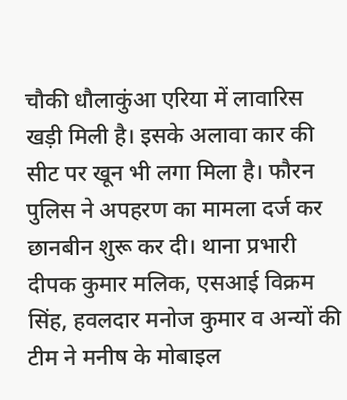चौकी धौलाकुंआ एरिया में लावारिस खड़ी मिली है। इसके अलावा कार की सीट पर खून भी लगा मिला है। फौरन पुलिस ने अपहरण का मामला दर्ज कर छानबीन शुरू कर दी। थाना प्रभारी दीपक कुमार मलिक, एसआई विक्रम सिंह, हवलदार मनोज कुमार व अन्यों की टीम ने मनीष के मोबाइल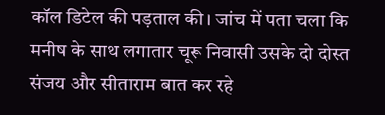कॉल डिटेल की पड़ताल की। जांच में पता चला कि मनीष के साथ लगातार चूरू निवासी उसके दो दोस्त संजय और सीताराम बात कर रहे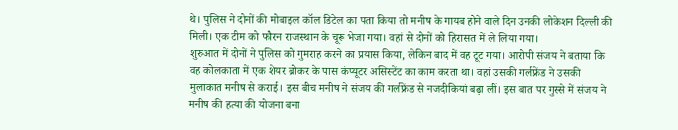थे। पुलिस ने दोनों की मोबाइल कॉल डिटेल का पता किया तो मनीष के गायब होने वाले दिन उनकी लोकेशन दिल्ली की मिली। एक टीम को फौरन राजस्थान के चूरू भेजा गया। वहां से दोनों को हिरासत में ले लिया गया।
शुरुआत में दोनों ने पुलिस को गुमराह करने का प्रयास किया, लेकिन बाद में वह टूट गया। आरोपी संजय ने बताया कि वह कोलकाता में एक शेयर ब्रोकर के पास कंप्यूटर असिस्टेंट का काम करता था। वहां उसकी गर्लफ्रेंड ने उसकी मुलाकात मनीष से कराई। इस बीच मनीष ने संजय की गर्लफ्रेंड से नजदीकियां बढ़ा लीं। इस बात पर गुस्से में संजय ने मनीष की हत्या की योजना बना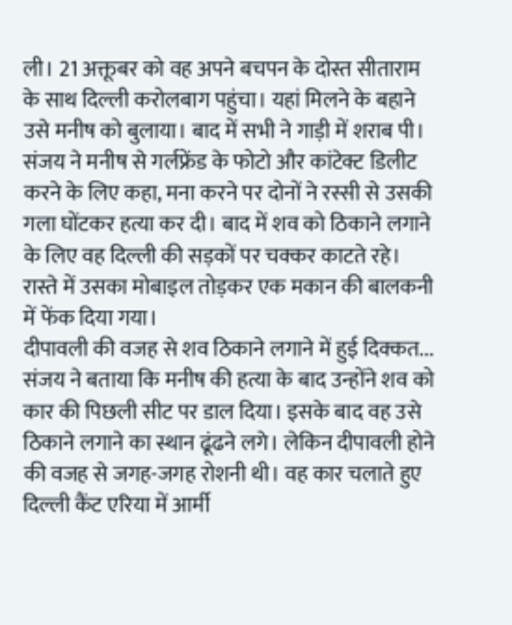ली। 21 अक्तूबर को वह अपने बचपन के दोस्त सीताराम के साथ दिल्ली करोलबाग पहुंचा। यहां मिलने के बहाने उसे मनीष को बुलाया। बाद में सभी ने गाड़ी में शराब पी। संजय ने मनीष से गर्लफ्रेंड के फोटो और कांटेक्ट डिलीट करने के लिए कहा, मना करने पर दोनों ने रस्सी से उसकी गला घोंटकर हत्या कर दी। बाद में शव को ठिकाने लगाने के लिए वह दिल्ली की सड़कों पर चक्कर काटते रहे। रास्ते में उसका मोबाइल तोड़कर एक मकान की बालकनी में फेंक दिया गया।
दीपावली की वजह से शव ठिकाने लगाने में हुई दिक्कत...
संजय ने बताया कि मनीष की हत्या के बाद उन्होंने शव को कार की पिछली सीट पर डाल दिया। इसके बाद वह उसे ठिकाने लगाने का स्थान ढूंढने लगे। लेकिन दीपावली होने की वजह से जगह-जगह रोशनी थी। वह कार चलाते हुए दिल्ली कैंट एरिया में आर्मी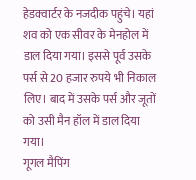हेडक्वार्टर के नजदीक पहुंचे। यहां शव को एक सीवर के मेनहोल में डाल दिया गया। इससे पूर्व उसके पर्स से 20 हजार रुपये भी निकाल लिए। बाद में उसके पर्स और जूतों को उसी मैन हॉल में डाल दिया गया।
गूगल मैपिंग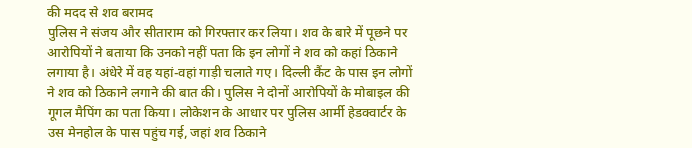की मदद से शव बरामद
पुलिस ने संजय और सीताराम को गिरफ्तार कर लिया। शव के बारे में पूछने पर आरोपियों ने बताया कि उनको नहीं पता कि इन लोगों ने शव को कहां ठिकाने लगाया है। अंधेरे में वह यहां-वहां गाड़ी चलाते गए। दिल्ली कैंट के पास इन लोगों ने शव को ठिकाने लगाने की बात की। पुलिस ने दोनों आरोपियों के मोबाइल की गूगल मैपिंग का पता किया। लोकेशन के आधार पर पुलिस आर्मी हेडक्वार्टर के उस मेनहोल के पास पहुंच गई, जहां शव ठिकाने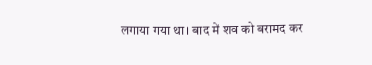लगाया गया था। बाद में शव को बरामद कर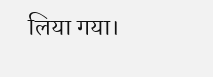लिया गया।